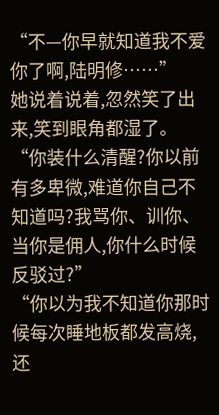“不—你早就知道我不爱你了啊,陆明修……”
她说着说着,忽然笑了出来,笑到眼角都湿了。
“你装什么清醒?你以前有多卑微,难道你自己不知道吗?我骂你、训你、当你是佣人,你什么时候反驳过?”
“你以为我不知道你那时候每次睡地板都发高烧,还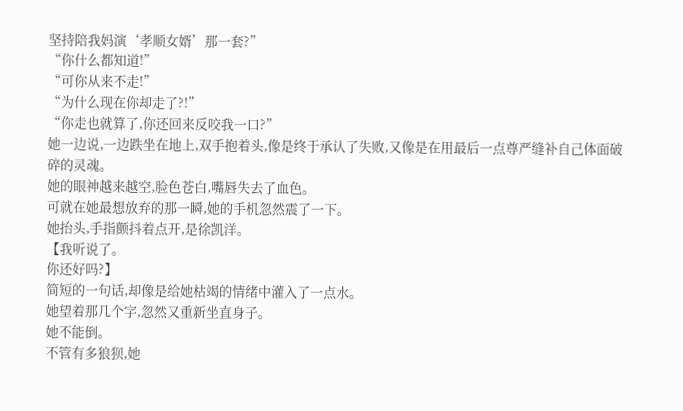坚持陪我妈演‘孝顺女婿’那一套?”
“你什么都知道!”
“可你从来不走!”
“为什么现在你却走了?!”
“你走也就算了,你还回来反咬我一口?”
她一边说,一边跌坐在地上,双手抱着头,像是终于承认了失败,又像是在用最后一点尊严缝补自己体面破碎的灵魂。
她的眼神越来越空,脸色苍白,嘴唇失去了血色。
可就在她最想放弃的那一瞬,她的手机忽然震了一下。
她抬头,手指颤抖着点开,是徐凯洋。
【我听说了。
你还好吗?】
简短的一句话,却像是给她枯竭的情绪中灌入了一点水。
她望着那几个字,忽然又重新坐直身子。
她不能倒。
不管有多狼狈,她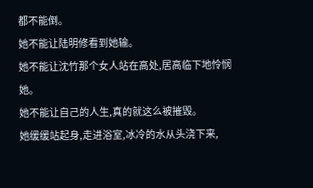都不能倒。
她不能让陆明修看到她输。
她不能让沈竹那个女人站在高处,居高临下地怜悯她。
她不能让自己的人生,真的就这么被摧毁。
她缓缓站起身,走进浴室,冰冷的水从头浇下来,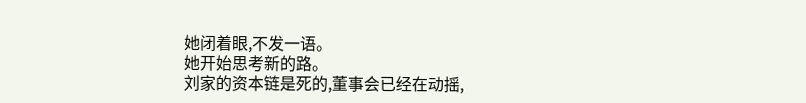她闭着眼,不发一语。
她开始思考新的路。
刘家的资本链是死的,董事会已经在动摇,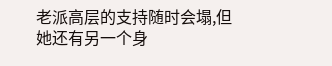老派高层的支持随时会塌,但她还有另一个身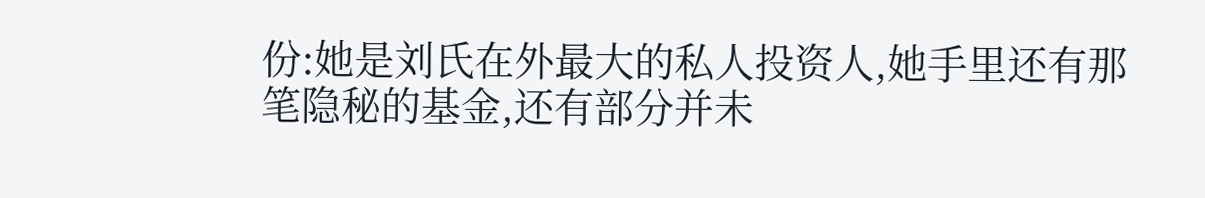份:她是刘氏在外最大的私人投资人,她手里还有那笔隐秘的基金,还有部分并未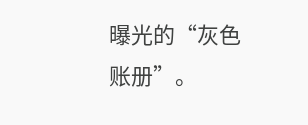曝光的“灰色账册”。